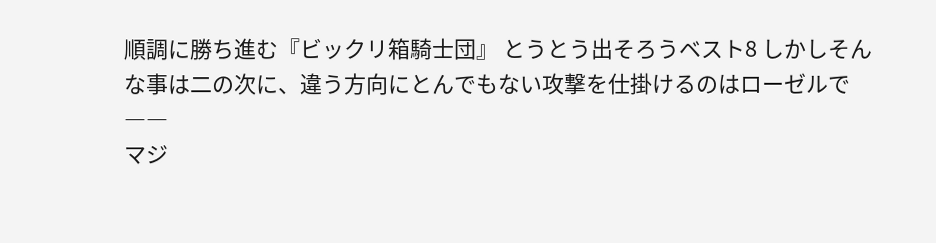順調に勝ち進む『ビックリ箱騎士団』 とうとう出そろうベスト8 しかしそんな事は二の次に、違う方向にとんでもない攻撃を仕掛けるのはローゼルで――
マジ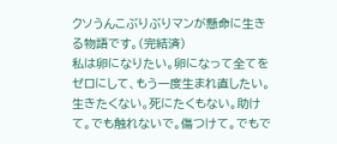クソうんこぶりぶりマンが懸命に生きる物語です。(完結済)
私は卵になりたい。卵になって全てをゼロにして、もう一度生まれ直したい。生きたくない。死にたくもない。助けて。でも触れないで。傷つけて。でもで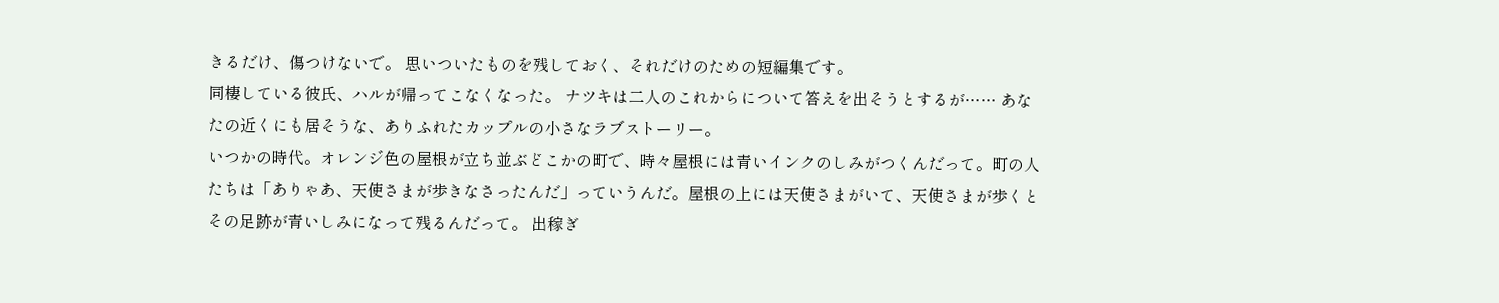きるだけ、傷つけないで。 思いついたものを残しておく、それだけのための短編集です。
同棲している彼氏、ハルが帰ってこなくなった。 ナツキは二人のこれからについて答えを出そうとするが…… あなたの近くにも居そうな、ありふれたカップルの小さなラブストーリー。
いつかの時代。オレンジ色の屋根が立ち並ぶどこかの町で、時々屋根には青いインクのしみがつくんだって。町の人たちは「ありゃあ、天使さまが歩きなさったんだ」っていうんだ。屋根の上には天使さまがいて、天使さまが歩くとその足跡が青いしみになって残るんだって。 出稼ぎ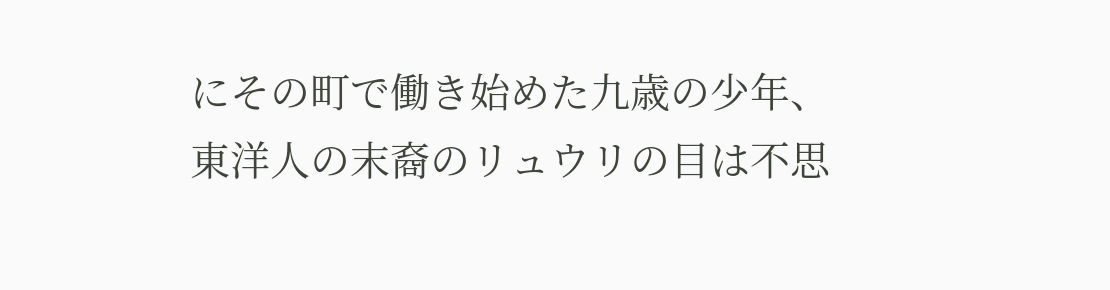にその町で働き始めた九歳の少年、東洋人の末裔のリュウリの目は不思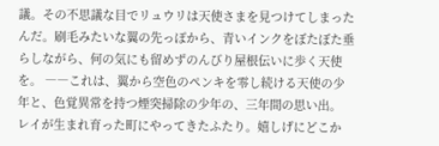議。その不思議な目でリュウリは天使さまを見つけてしまったんだ。刷毛みたいな翼の先っぽから、青いインクをぼたぼた垂らしながら、何の気にも留めずのんびり屋根伝いに歩く天使を。 ――これは、翼から空色のペンキを零し続ける天使の少年と、色覚異常を持つ煙突掃除の少年の、三年間の思い出。
レイが生まれ育った町にやってきたふたり。嬉しげにどこか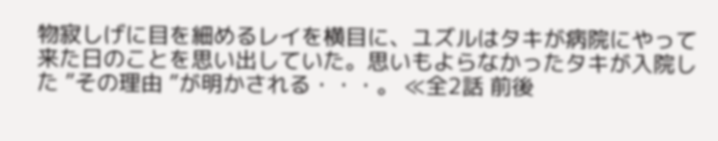物寂しげに目を細めるレイを横目に、ユズルはタキが病院にやって来た日のことを思い出していた。思いもよらなかったタキが入院した ”その理由 ”が明かされる・・・。 ≪全2話 前後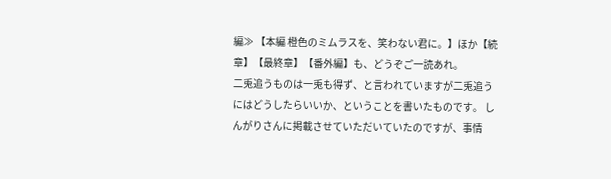編≫ 【本編 橙色のミムラスを、笑わない君に。】ほか【続章】【最終章】【番外編】も、どうぞご一読あれ。
二兎追うものは一兎も得ず、と言われていますが二兎追うにはどうしたらいいか、ということを書いたものです。 しんがりさんに掲載させていただいていたのですが、事情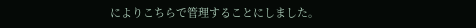によりこちらで管理することにしました。